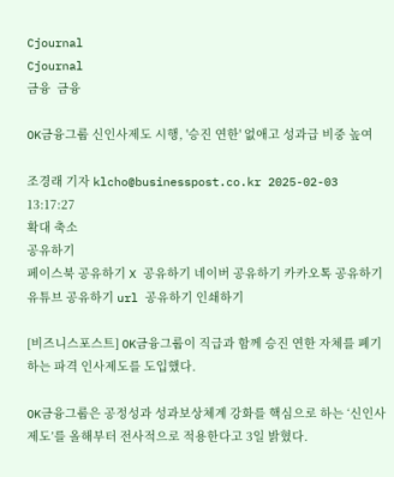Cjournal
Cjournal
금융  금융

OK금융그룹 신인사제도 시행, '승진 연한' 없애고 성과급 비중 높여

조경래 기자 klcho@businesspost.co.kr 2025-02-03 13:17:27
확대 축소
공유하기
페이스북 공유하기 X 공유하기 네이버 공유하기 카카오톡 공유하기 유튜브 공유하기 url 공유하기 인쇄하기

[비즈니스포스트] OK금융그룹이 직급과 함께 승진 연한 자체를 폐기하는 파격 인사제도를 도입했다.

OK금융그룹은 공정성과 성과보상체계 강화를 핵심으로 하는 ‘신인사제도’를 올해부터 전사적으로 적용한다고 3일 밝혔다.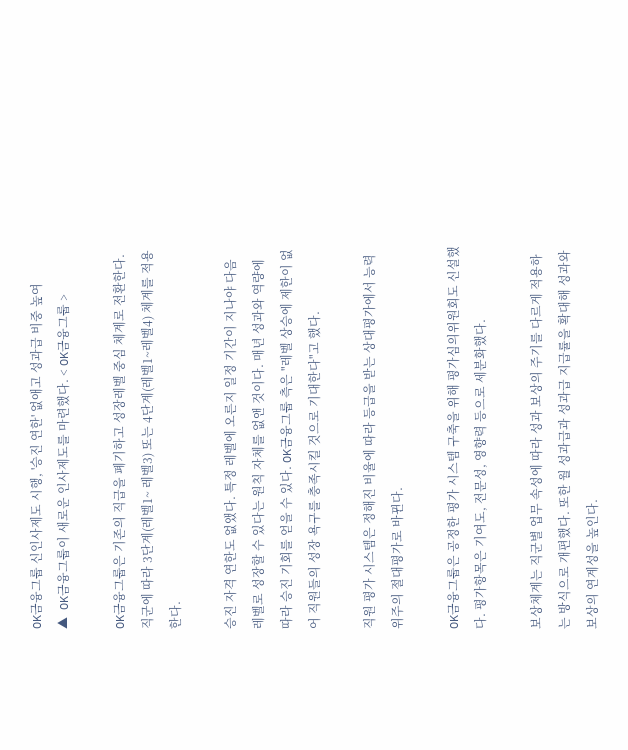OK금융그룹 신인사제도 시행, '승진 연한' 없애고 성과급 비중 높여
▲ OK금융그룹이 새로운 인사제도를 마련했다. < OK금융그룹 >

OK금융그룹은 기존의 직급을 폐기하고 성장레벨 중심 체계로 전환한다. 직군에 따라 3단계(레벨1~ 레벨3) 또는 4단계(레벨1~레벨4) 체계를 적용한다.

승진 자격 연한도 없앴다. 특정 레벨에 오른지 일정 기간이 지나야 다음 레벨로 성장할 수 있다는 원칙 자체를 없앤 것이다. 매년 성과와 역량에 따라 승진 기회를 얻을 수 있다. OK금융그룹 측은 "레벨 상승에 제한이 없어 직원들의 성장 욕구를 충족시킬 것으로 기대한다"고 했다.

직원 평가 시스템은 정해진 비율에 따라 등급을 받는 상대평가에서 능력 위주의 절대평가로 바뀐다.

OK금융그룹은 공정한 평가 시스템 구축을 위해 평가심의위원회도 신설했다. 평가항목은 기여도, 전문성, 영향력 등으로 세분화했다.

보상체계는 직군별 업무 속성에 따라 성과 보상의 주기를 다르게 적용하는 방식으로 개편했다. 또한 월 성과급과 성과급 지급률을 확대해 성과와 보상의 연계성을 높인다.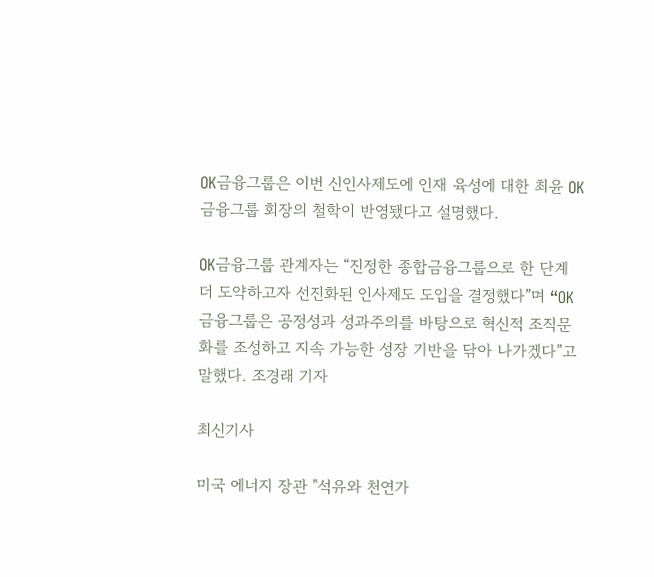OK금융그룹은 이번 신인사제도에 인재 육성에 대한 최윤 OK금융그룹 회장의 철학이 반영됐다고 설명했다.

OK금융그룹 관계자는 “진정한 종합금융그룹으로 한 단계 더 도약하고자 선진화된 인사제도 도입을 결정했다”며 “OK금융그룹은 공정성과 성과주의를 바탕으로 혁신적 조직문화를 조성하고 지속 가능한 성장 기반을 닦아 나가겠다”고 말했다. 조경래 기자

최신기사

미국 에너지 장관 "석유와 천연가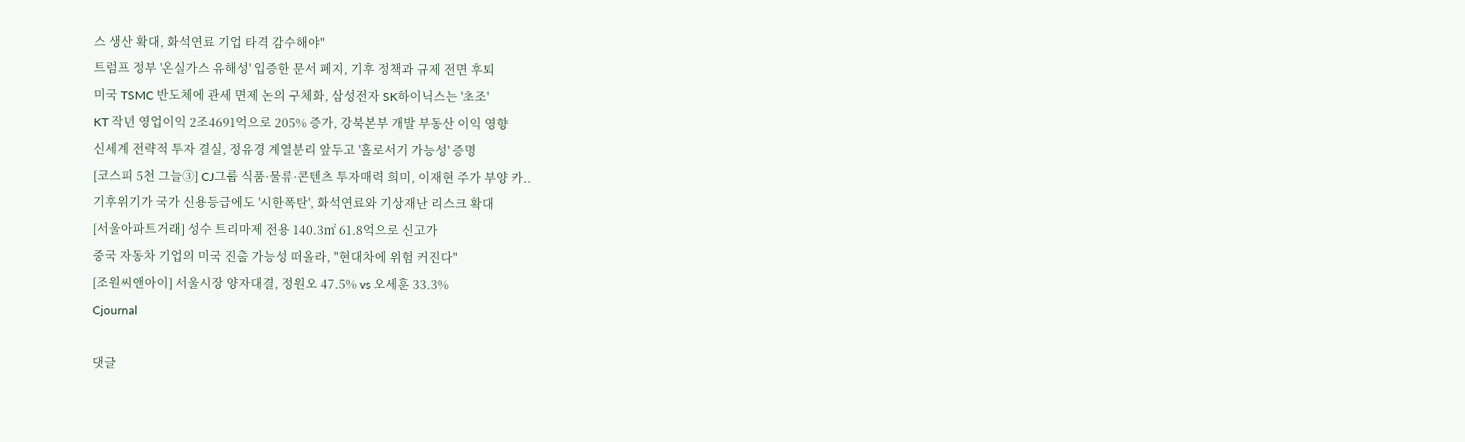스 생산 확대, 화석연료 기업 타격 감수해야"
트럼프 정부 '온실가스 유해성' 입증한 문서 폐지, 기후 정책과 규제 전면 후퇴
미국 TSMC 반도체에 관세 면제 논의 구체화, 삼성전자 SK하이닉스는 '초조'
KT 작년 영업이익 2조4691억으로 205% 증가, 강북본부 개발 부동산 이익 영향
신세계 전략적 투자 결실, 정유경 계열분리 앞두고 '홀로서기 가능성' 증명
[코스피 5천 그늘③] CJ그룹 식품·물류·콘텐츠 투자매력 희미, 이재현 주가 부양 카..
기후위기가 국가 신용등급에도 '시한폭탄', 화석연료와 기상재난 리스크 확대
[서울아파트거래] 성수 트리마제 전용 140.3㎡ 61.8억으로 신고가
중국 자동차 기업의 미국 진출 가능성 떠올라, "현대차에 위험 커진다"
[조원씨앤아이] 서울시장 양자대결, 정원오 47.5% vs 오세훈 33.3%
Cjournal

댓글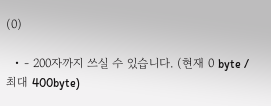(0)

  • - 200자까지 쓰실 수 있습니다. (현재 0 byte / 최대 400byte)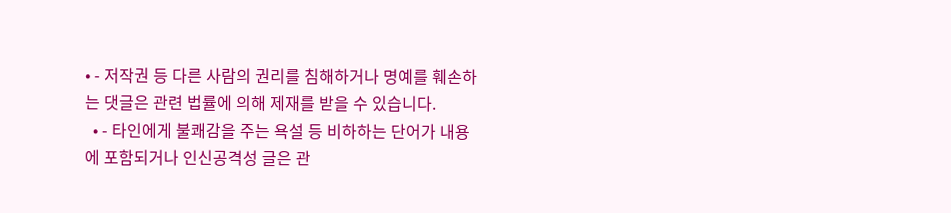• - 저작권 등 다른 사람의 권리를 침해하거나 명예를 훼손하는 댓글은 관련 법률에 의해 제재를 받을 수 있습니다.
  • - 타인에게 불쾌감을 주는 욕설 등 비하하는 단어가 내용에 포함되거나 인신공격성 글은 관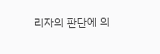리자의 판단에 의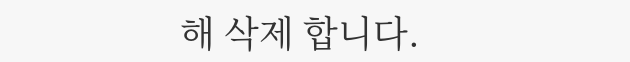해 삭제 합니다.